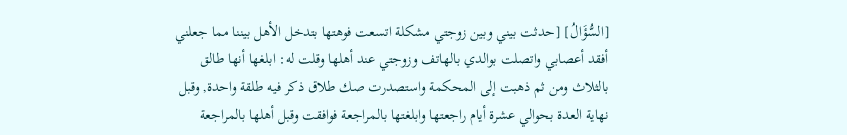[السُّؤَالُ] [حدثت بيني وبين زوجتي مشكلة اتسعت فوهتها بتدخل الأهل بيننا مما جعلني أفقد أعصابي واتصلت بوالدي بالهاتف وزوجتي عند أهلها وقلت له: ابلغها أنها طالق بالثلاث ومن ثم ذهبت إلى المحكمة واستصدرت صك طلاق ذكر فيه طلقة واحدة, وقبل نهاية العدة بحوالي عشرة أيام راجعتها وابلغتها بالمراجعة فوافقت وقبل أهلها بالمراجعة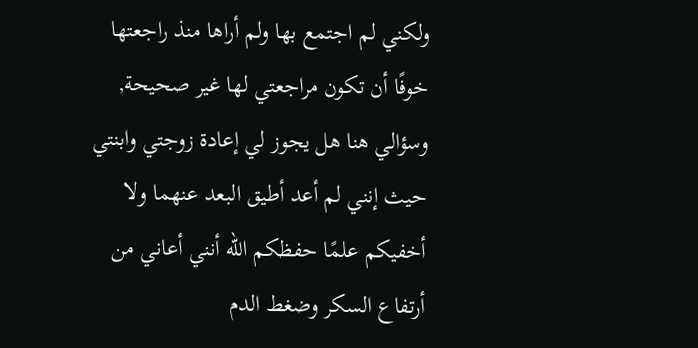ولكني لم اجتمع بها ولم أراها منذ راجعتها خوفًا أن تكون مراجعتي لها غير صحيحة, وسؤالي هنا هل يجوز لي إعادة زوجتي وابنتي حيث إنني لم أعد أطيق البعد عنهما ولا أخفيكم علمًا حفظكم الله أنني أعاني من أرتفاع السكر وضغط الدم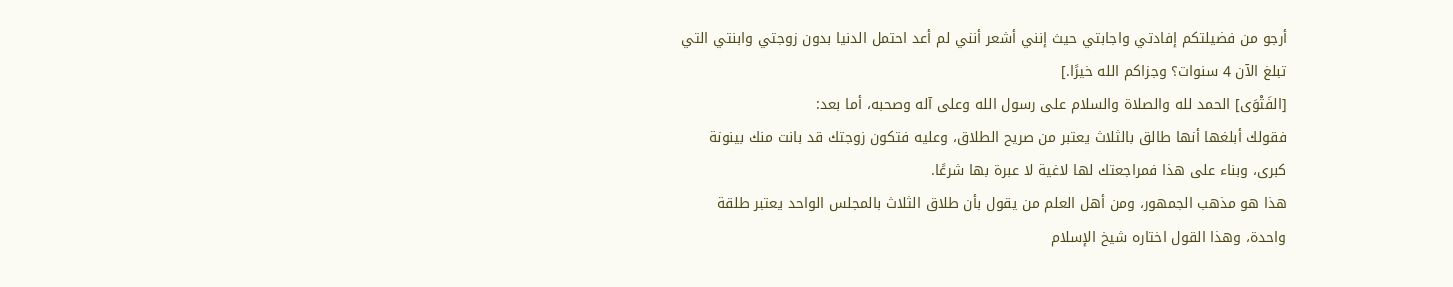أرجو من فضيلتكم إفادتي واجابتي حيث إنني أشعر أنني لم أعد احتمل الدنيا بدون زوجتي وابنتي التي تبلغ الآن 4 سنوات؟ وجزاكم الله خيرًا.]
[الفَتْوَى] الحمد لله والصلاة والسلام على رسول الله وعلى آله وصحبه، أما بعد:
فقولك أبلغها أنها طالق بالثلاث يعتبر من صريح الطلاق، وعليه فتكون زوجتك قد بانت منك بينونة كبرى، وبناء على هذا فمراجعتك لها لاغية لا عبرة بها شرعًا.
هذا هو مذهب الجمهور، ومن أهل العلم من يقول بأن طلاق الثلاث بالمجلس الواحد يعتبر طلقة واحدة، وهذا القول اختاره شيخ الإسلام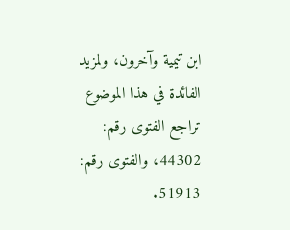ابن تيمية وآخرون، ولمزيد الفائدة في هذا الموضوع تراجع الفتوى رقم: 44302، والفتوى رقم: 51913.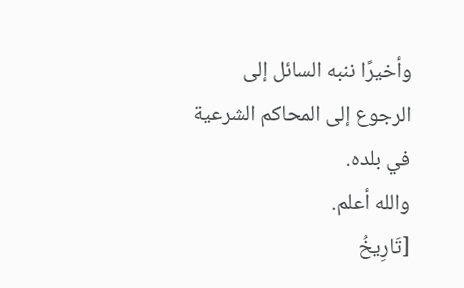وأخيرًا ننبه السائل إلى الرجوع إلى المحاكم الشرعية في بلده.
والله أعلم.
[تَارِيخُ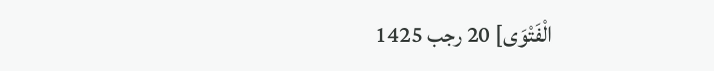الْفَتْوَى] 20 رجب 1425